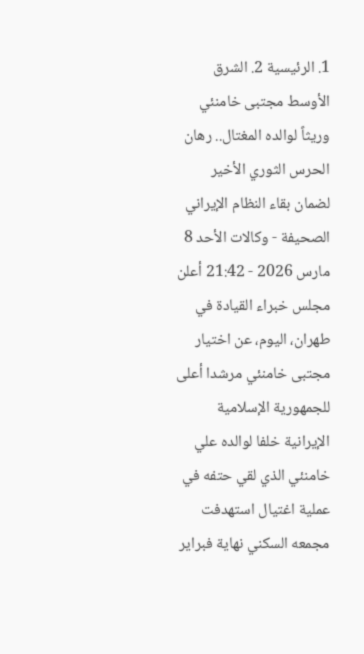1. الرئيسية 2. الشرق الأوسط مجتبى خامنئي وريثاً لوالده المغتال.. رهان الحرس الثوري الأخير لضمان بقاء النظام الإيراني الصحيفة - وكالات الأحد 8 مارس 2026 - 21:42 أعلن مجلس خبراء القيادة في طهران، اليوم، عن اختيار مجتبى خامنئي مرشدا أعلى للجمهورية الإسلامية الإيرانية خلفا لوالده علي خامنئي الذي لقي حتفه في عملية اغتيال استهدفت مجمعه السكني نهاية فبراير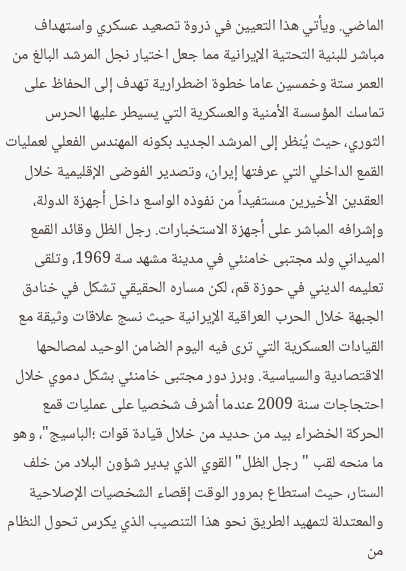الماضي. ويأتي هذا التعيين في ذروة تصعيد عسكري واستهداف مباشر للبنية التحتية الإيرانية مما جعل اختيار نجل المرشد البالغ من العمر ستة وخمسين عاما خطوة اضطرارية تهدف إلى الحفاظ على تماسك المؤسسة الأمنية والعسكرية التي يسيطر عليها الحرس الثوري، حيث يُنظر إلى المرشد الجديد بكونه المهندس الفعلي لعمليات القمع الداخلي التي عرفتها إيران، وتصدير الفوضى الإقليمية خلال العقدين الأخيرين مستفيداً من نفوذه الواسع داخل أجهزة الدولة، وإشرافه المباشر على أجهزة الاستخبارات. رجل الظل وقائد القمع الميداني ولد مجتبى خامنئي في مدينة مشهد سة 1969، وتلقى تعليمه الديني في حوزة قم، لكن مساره الحقيقي تشكل في خنادق الجبهة خلال الحرب العراقية الإيرانية حيث نسج علاقات وثيقة مع القيادات العسكرية التي ترى فيه اليوم الضامن الوحيد لمصالحها الاقتصادية والسياسية. وبرز دور مجتبى خامنئي بشكل دموي خلال احتجاجات سنة 2009 عندما أشرف شخصيا على عمليات قمع الحركة الخضراء بيد من حديد من خلال قيادة قوات ؛الباسيج"، وهو ما منحه لقب "رجل الظل" القوي الذي يدير شؤون البلاد من خلف الستار، حيث استطاع بمرور الوقت إقصاء الشخصيات الإصلاحية والمعتدلة لتمهيد الطريق نحو هذا التنصيب الذي يكرس تحول النظام من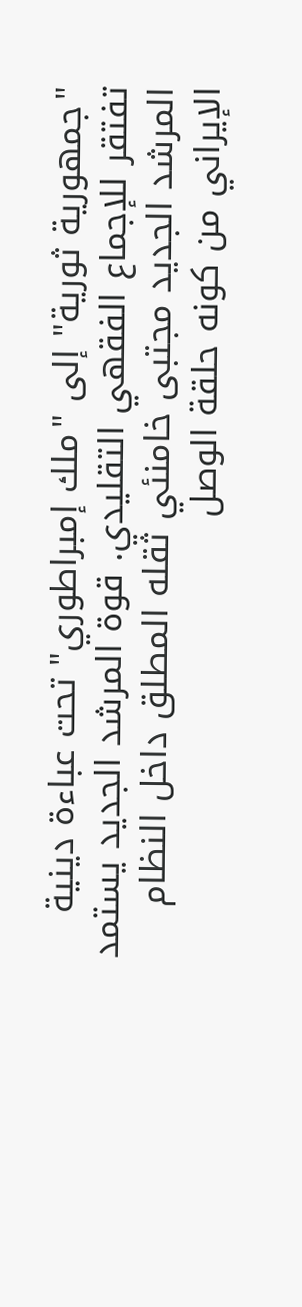"جمهورية ثورية" إلى "ملك إمبراطوري" تحت عباءة دينية تفتقر للإجماع الفقهي التقليدي. قوة المرشد الجديد يستمد المرشد الجديد مجتبى خامنئي ثقله المطلق داخل النظام الإيراني من كونه حلقة الوصل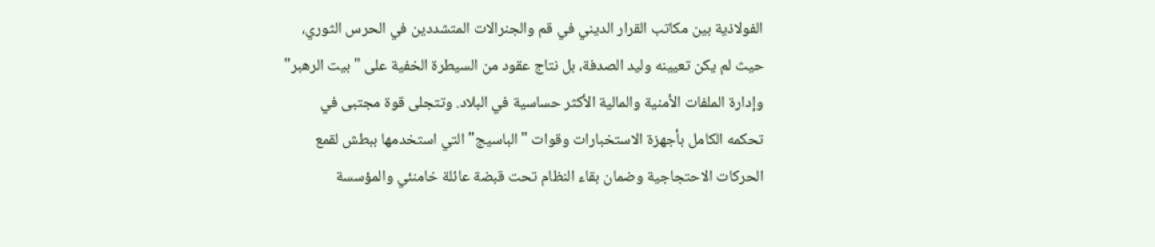الفولاذية بين مكاتب القرار الديني في قم والجنرالات المتشددين في الحرس الثوري، حيث لم يكن تعيينه وليد الصدفة، بل نتاج عقود من السيطرة الخفية على "بيت الرهبر" وإدارة الملفات الأمنية والمالية الأكثر حساسية في البلاد. وتتجلى قوة مجتبى في تحكمه الكامل بأجهزة الاستخبارات وقوات "الباسيج" التي استخدمها ببطش لقمع الحركات الاحتجاجية وضمان بقاء النظام تحت قبضة عائلة خامنئي والمؤسسة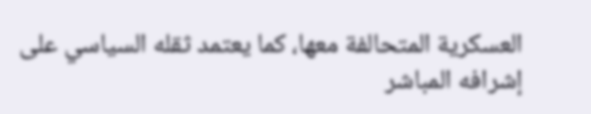العسكرية المتحالفة معها، كما يعتمد ثقله السياسي على إشرافه المباشر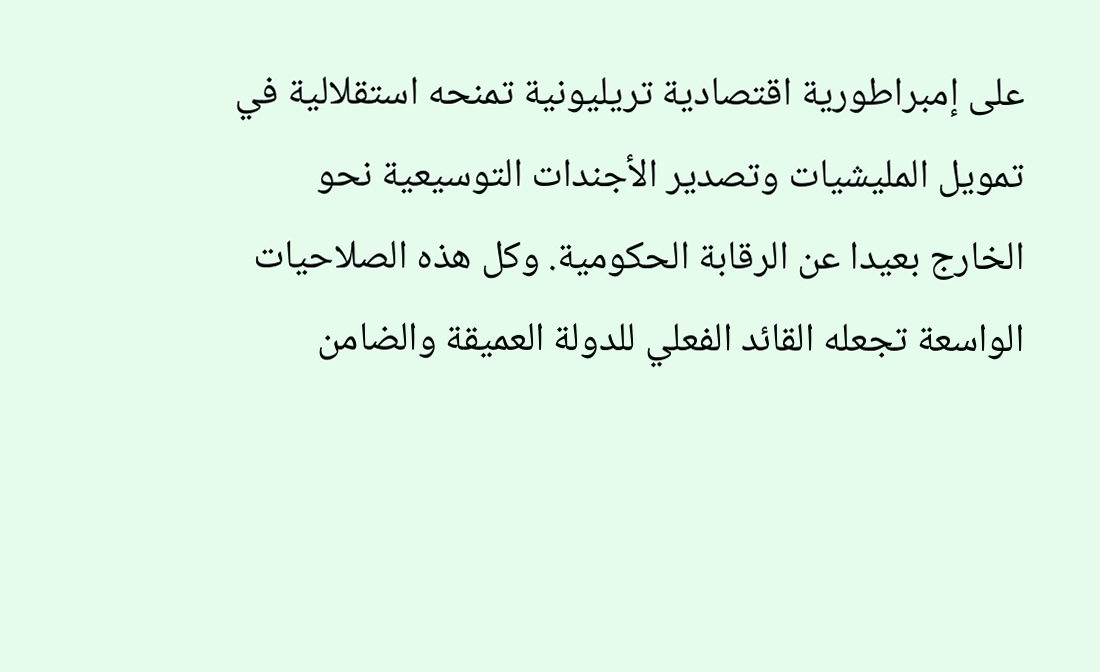على إمبراطورية اقتصادية تريليونية تمنحه استقلالية في تمويل المليشيات وتصدير الأجندات التوسيعية نحو الخارج بعيدا عن الرقابة الحكومية. وكل هذه الصلاحيات الواسعة تجعله القائد الفعلي للدولة العميقة والضامن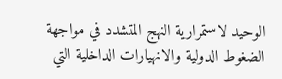الوحيد لاستمرارية النهج المتشدد في مواجهة الضغوط الدولية والانهيارات الداخلية التي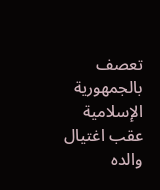تعصف بالجمهورية الإسلامية عقب اغتيال والده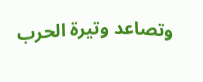وتصاعد وتيرة الحرب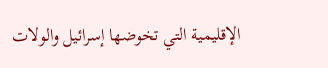الإقليمية التي تخوضها إسرائيل والولات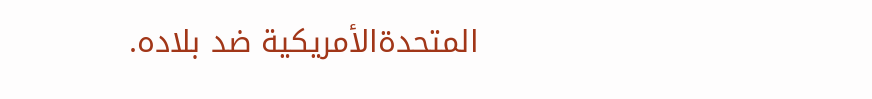المتحدةالأمريكية ضد بلاده.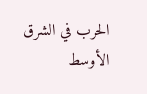الحرب في الشرق الأوسط